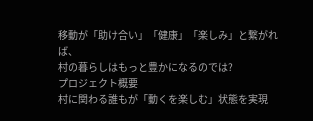移動が「助け合い」「健康」「楽しみ」と繋がれば、
村の暮らしはもっと豊かになるのでは?
プロジェクト概要
村に関わる誰もが「動くを楽しむ」状態を実現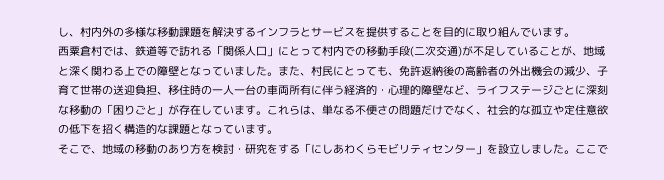し、村内外の多様な移動課題を解決するインフラとサービスを提供することを目的に取り組んでいます。
西粟倉村では、鉄道等で訪れる「関係人口」にとって村内での移動手段(二次交通)が不足していることが、地域と深く関わる上での障壁となっていました。また、村民にとっても、免許返納後の高齢者の外出機会の減少、子育て世帯の送迎負担、移住時の一人一台の車両所有に伴う経済的・心理的障壁など、ライフステージごとに深刻な移動の「困りごと」が存在しています。これらは、単なる不便さの問題だけでなく、社会的な孤立や定住意欲の低下を招く構造的な課題となっています。
そこで、地域の移動のあり方を検討・研究をする「にしあわくらモビリティセンター」を設立しました。ここで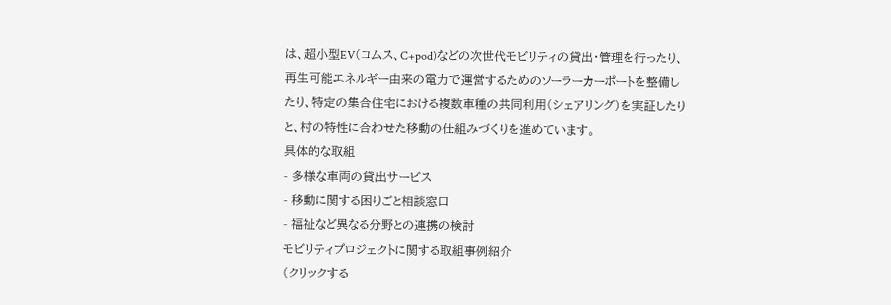は、超小型EV(コムス、C+pod)などの次世代モビリティの貸出・管理を行ったり、再生可能エネルギー由来の電力で運営するためのソーラーカーポートを整備したり、特定の集合住宅における複数車種の共同利用(シェアリング)を実証したりと、村の特性に合わせた移動の仕組みづくりを進めています。
具体的な取組
- 多様な車両の貸出サービス
- 移動に関する困りごと相談窓口
- 福祉など異なる分野との連携の検討
モビリティプロジェクトに関する取組事例紹介
(クリックする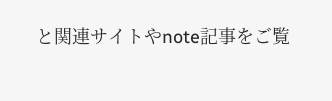と関連サイトやnote記事をご覧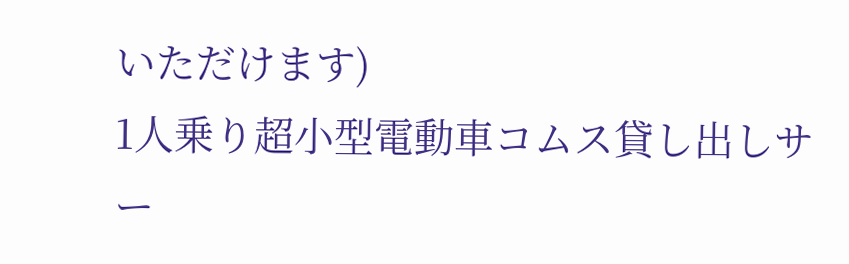いただけます)
1人乗り超小型電動車コムス貸し出しサー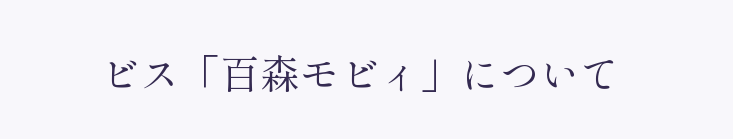ビス「百森モビィ」について